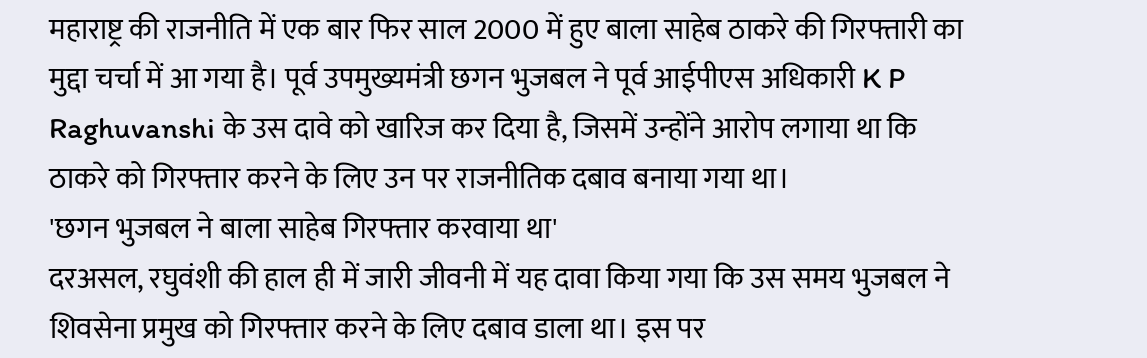महाराष्ट्र की राजनीति में एक बार फिर साल 2000 में हुए बाला साहेब ठाकरे की गिरफ्तारी का मुद्दा चर्चा में आ गया है। पूर्व उपमुख्यमंत्री छगन भुजबल ने पूर्व आईपीएस अधिकारी K P Raghuvanshi के उस दावे को खारिज कर दिया है, जिसमें उन्होंने आरोप लगाया था कि ठाकरे को गिरफ्तार करने के लिए उन पर राजनीतिक दबाव बनाया गया था।
'छगन भुजबल ने बाला साहेब गिरफ्तार करवाया था'
दरअसल, रघुवंशी की हाल ही में जारी जीवनी में यह दावा किया गया कि उस समय भुजबल ने शिवसेना प्रमुख को गिरफ्तार करने के लिए दबाव डाला था। इस पर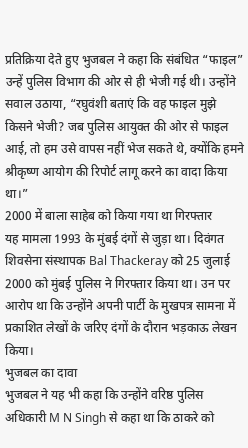प्रतिक्रिया देते हुए भुजबल ने कहा कि संबंधित “फाइल” उन्हें पुलिस विभाग की ओर से ही भेजी गई थी। उन्होंने सवाल उठाया, “रघुवंशी बताएं कि वह फाइल मुझे किसने भेजी? जब पुलिस आयुक्त की ओर से फाइल आई, तो हम उसे वापस नहीं भेज सकते थे, क्योंकि हमने श्रीकृष्ण आयोग की रिपोर्ट लागू करने का वादा किया था।”
2000 में बाला साहेब को किया गया था गिरफ्तार
यह मामला 1993 के मुंबई दंगों से जुड़ा था। दिवंगत शिवसेना संस्थापक Bal Thackeray को 25 जुलाई 2000 को मुंबई पुलिस ने गिरफ्तार किया था। उन पर आरोप था कि उन्होंने अपनी पार्टी के मुखपत्र सामना में प्रकाशित लेखों के जरिए दंगों के दौरान भड़काऊ लेखन किया।
भुजबल का दावा
भुजबल ने यह भी कहा कि उन्होंने वरिष्ठ पुलिस अधिकारी M N Singh से कहा था कि ठाकरे को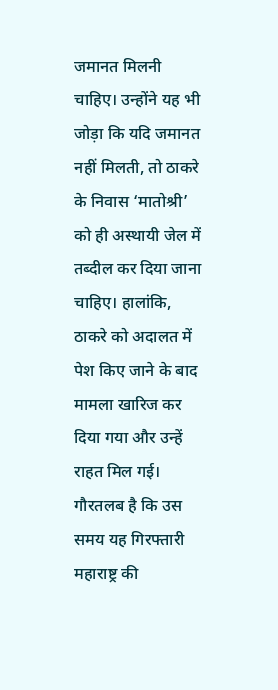जमानत मिलनी चाहिए। उन्होंने यह भी जोड़ा कि यदि जमानत नहीं मिलती, तो ठाकरे के निवास ‘मातोश्री’ को ही अस्थायी जेल में तब्दील कर दिया जाना चाहिए। हालांकि, ठाकरे को अदालत में पेश किए जाने के बाद मामला खारिज कर दिया गया और उन्हें राहत मिल गई। गौरतलब है कि उस समय यह गिरफ्तारी महाराष्ट्र की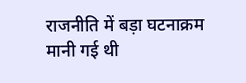राजनीति में बड़ा घटनाक्रम मानी गई थी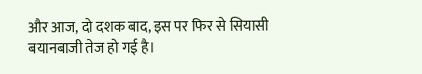और आज, दो दशक बाद, इस पर फिर से सियासी बयानबाजी तेज हो गई है।